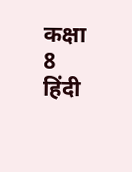कक्षा 8 हिंदी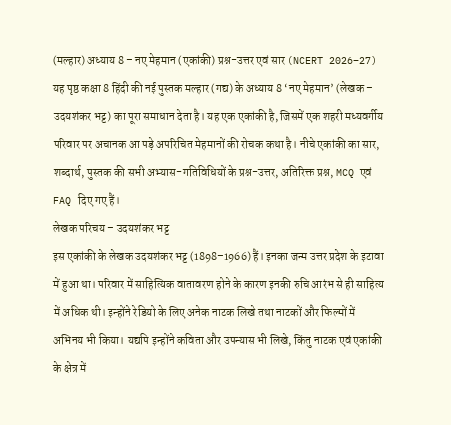(मल्हार) अध्याय 8 – नए मेहमान (एकांकी) प्रश्न-उत्तर एवं सार (NCERT 2026–27)
यह पृष्ठ कक्षा 8 हिंदी की नई पुस्तक मल्हार (गद्य) के अध्याय 8 ‘नए मेहमान’ (लेखक – उदयशंकर भट्ट) का पूरा समाधान देता है। यह एक एकांकी है, जिसमें एक शहरी मध्यवर्गीय परिवार पर अचानक आ पड़े अपरिचित मेहमानों की रोचक कथा है। नीचे एकांकी का सार, शब्दार्थ, पुस्तक की सभी अभ्यास-गतिविधियों के प्रश्न-उत्तर, अतिरिक्त प्रश्न, MCQ एवं FAQ दिए गए हैं।
लेखक परिचय – उदयशंकर भट्ट
इस एकांकी के लेखक उदयशंकर भट्ट (1898–1966) हैं। इनका जन्म उत्तर प्रदेश के इटावा में हुआ था। परिवार में साहित्यिक वातावरण होने के कारण इनकी रुचि आरंभ से ही साहित्य में अधिक थी। इन्होंने रेडियो के लिए अनेक नाटक लिखे तथा नाटकों और फिल्मों में अभिनय भी किया। यद्यपि इन्होंने कविता और उपन्यास भी लिखे, किंतु नाटक एवं एकांकी के क्षेत्र में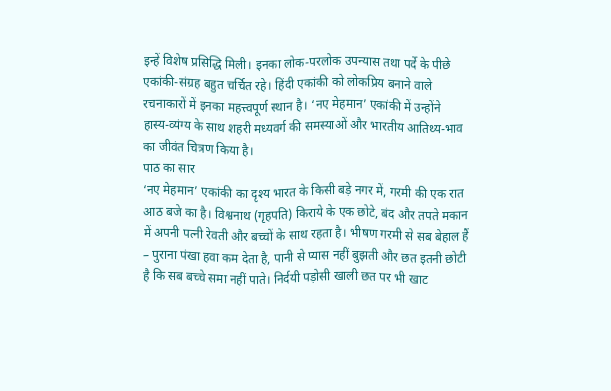इन्हें विशेष प्रसिद्धि मिली। इनका लोक-परलोक उपन्यास तथा पर्दे के पीछे एकांकी-संग्रह बहुत चर्चित रहे। हिंदी एकांकी को लोकप्रिय बनाने वाले रचनाकारों में इनका महत्त्वपूर्ण स्थान है। ‘नए मेहमान’ एकांकी में उन्होंने हास्य-व्यंग्य के साथ शहरी मध्यवर्ग की समस्याओं और भारतीय आतिथ्य-भाव का जीवंत चित्रण किया है।
पाठ का सार
‘नए मेहमान’ एकांकी का दृश्य भारत के किसी बड़े नगर में, गरमी की एक रात आठ बजे का है। विश्वनाथ (गृहपति) किराये के एक छोटे, बंद और तपते मकान में अपनी पत्नी रेवती और बच्चों के साथ रहता है। भीषण गरमी से सब बेहाल हैं – पुराना पंखा हवा कम देता है, पानी से प्यास नहीं बुझती और छत इतनी छोटी है कि सब बच्चे समा नहीं पाते। निर्दयी पड़ोसी खाली छत पर भी खाट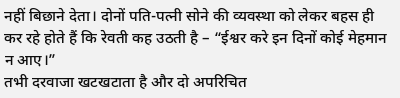नहीं बिछाने देता। दोनों पति-पत्नी सोने की व्यवस्था को लेकर बहस ही कर रहे होते हैं कि रेवती कह उठती है – “ईश्वर करे इन दिनों कोई मेहमान न आए।”
तभी दरवाजा खटखटाता है और दो अपरिचित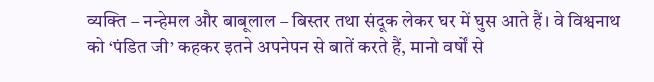व्यक्ति – नन्हेमल और बाबूलाल – बिस्तर तथा संदूक लेकर घर में घुस आते हैं। वे विश्वनाथ को ‘पंडित जी’ कहकर इतने अपनेपन से बातें करते हैं, मानो वर्षों से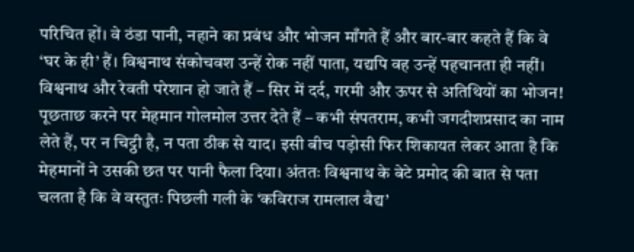परिचित हों। वे ठंडा पानी, नहाने का प्रबंध और भोजन माँगते हैं और बार-बार कहते हैं कि वे ‘घर के ही’ हैं। विश्वनाथ संकोचवश उन्हें रोक नहीं पाता, यद्यपि वह उन्हें पहचानता ही नहीं।
विश्वनाथ और रेवती परेशान हो जाते हैं – सिर में दर्द, गरमी और ऊपर से अतिथियों का भोजन! पूछताछ करने पर मेहमान गोलमोल उत्तर देते हैं – कभी संपतराम, कभी जगदीशप्रसाद का नाम लेते हैं, पर न चिट्ठी है, न पता ठीक से याद। इसी बीच पड़ोसी फिर शिकायत लेकर आता है कि मेहमानों ने उसकी छत पर पानी फैला दिया। अंततः विश्वनाथ के बेटे प्रमोद की बात से पता चलता है कि वे वस्तुतः पिछली गली के ‘कविराज रामलाल वैद्य’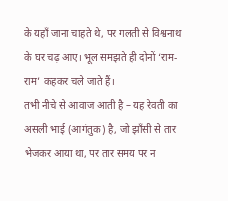के यहाँ जाना चाहते थे, पर गलती से विश्वनाथ के घर चढ़ आए। भूल समझते ही दोनों ‘राम-राम’ कहकर चले जाते हैं।
तभी नीचे से आवाज आती है – यह रेवती का असली भाई (आगंतुक) है, जो झाँसी से तार भेजकर आया था, पर तार समय पर न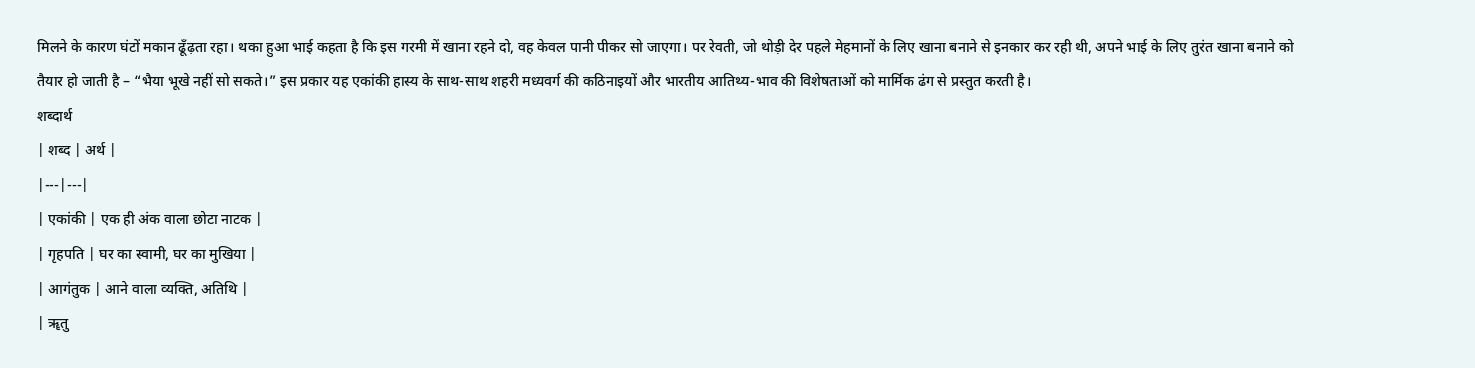मिलने के कारण घंटों मकान ढूँढ़ता रहा। थका हुआ भाई कहता है कि इस गरमी में खाना रहने दो, वह केवल पानी पीकर सो जाएगा। पर रेवती, जो थोड़ी देर पहले मेहमानों के लिए खाना बनाने से इनकार कर रही थी, अपने भाई के लिए तुरंत खाना बनाने को तैयार हो जाती है – “भैया भूखे नहीं सो सकते।” इस प्रकार यह एकांकी हास्य के साथ-साथ शहरी मध्यवर्ग की कठिनाइयों और भारतीय आतिथ्य-भाव की विशेषताओं को मार्मिक ढंग से प्रस्तुत करती है।
शब्दार्थ
| शब्द | अर्थ |
|---|---|
| एकांकी | एक ही अंक वाला छोटा नाटक |
| गृहपति | घर का स्वामी, घर का मुखिया |
| आगंतुक | आने वाला व्यक्ति, अतिथि |
| ॠतु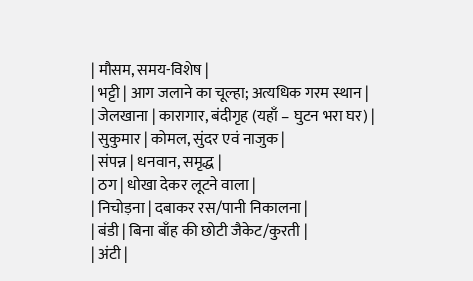| मौसम, समय-विशेष |
| भट्टी | आग जलाने का चूल्हा; अत्यधिक गरम स्थान |
| जेलखाना | कारागार, बंदीगृह (यहाँ – घुटन भरा घर) |
| सुकुमार | कोमल, सुंदर एवं नाजुक |
| संपन्न | धनवान, समृद्ध |
| ठग | धोखा देकर लूटने वाला |
| निचोड़ना | दबाकर रस/पानी निकालना |
| बंडी | बिना बाँह की छोटी जैकेट/कुरती |
| अंटी |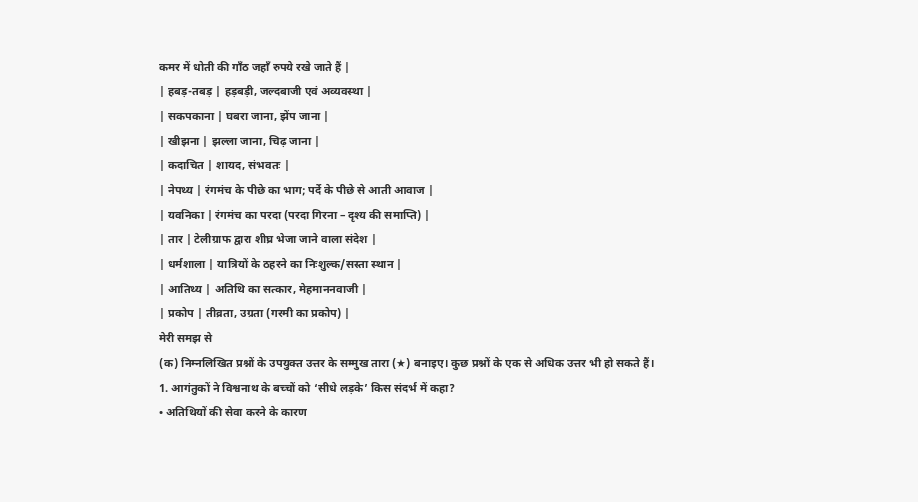कमर में धोती की गाँठ जहाँ रुपये रखे जाते हैं |
| हबड़-तबड़ | हड़बड़ी, जल्दबाजी एवं अव्यवस्था |
| सकपकाना | घबरा जाना, झेंप जाना |
| खीझना | झल्ला जाना, चिढ़ जाना |
| कदाचित | शायद, संभवतः |
| नेपथ्य | रंगमंच के पीछे का भाग; पर्दे के पीछे से आती आवाज |
| यवनिका | रंगमंच का परदा (परदा गिरना – दृश्य की समाप्ति) |
| तार | टेलीग्राफ द्वारा शीघ्र भेजा जाने वाला संदेश |
| धर्मशाला | यात्रियों के ठहरने का निःशुल्क/सस्ता स्थान |
| आतिथ्य | अतिथि का सत्कार, मेहमाननवाजी |
| प्रकोप | तीव्रता, उग्रता (गरमी का प्रकोप) |
मेरी समझ से
(क) निम्नलिखित प्रश्नों के उपयुक्त उत्तर के सम्मुख तारा (★) बनाइए। कुछ प्रश्नों के एक से अधिक उत्तर भी हो सकते हैं।
1. आगंतुकों ने विश्वनाथ के बच्चों को ‘सीधे लड़के’ किस संदर्भ में कहा?
• अतिथियों की सेवा करने के कारण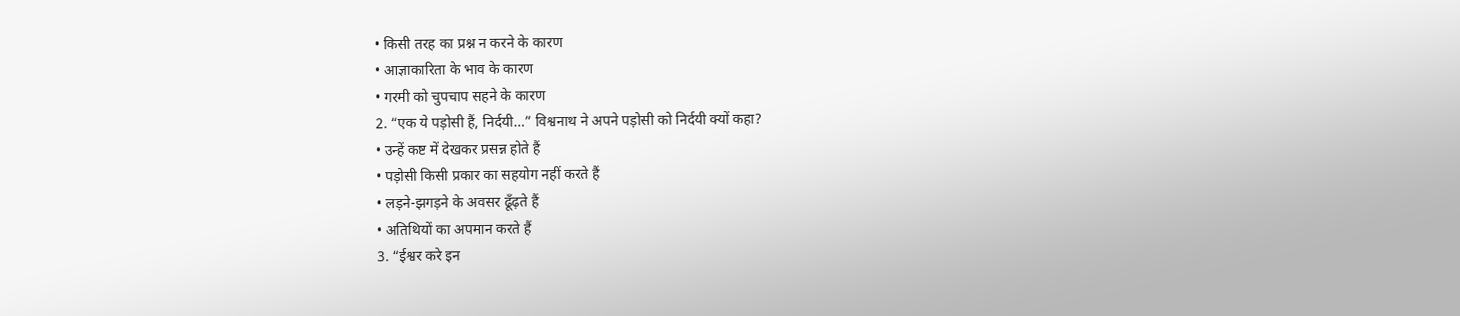• किसी तरह का प्रश्न न करने के कारण
• आज्ञाकारिता के भाव के कारण
• गरमी को चुपचाप सहने के कारण
2. “एक ये पड़ोसी हैं, निर्दयी…” विश्वनाथ ने अपने पड़ोसी को निर्दयी क्यों कहा?
• उन्हें कष्ट में देखकर प्रसन्न होते हैं
• पड़ोसी किसी प्रकार का सहयोग नहीं करते हैं
• लड़ने-झगड़ने के अवसर ढूँढ़ते हैं
• अतिथियों का अपमान करते हैं
3. “ईश्वर करे इन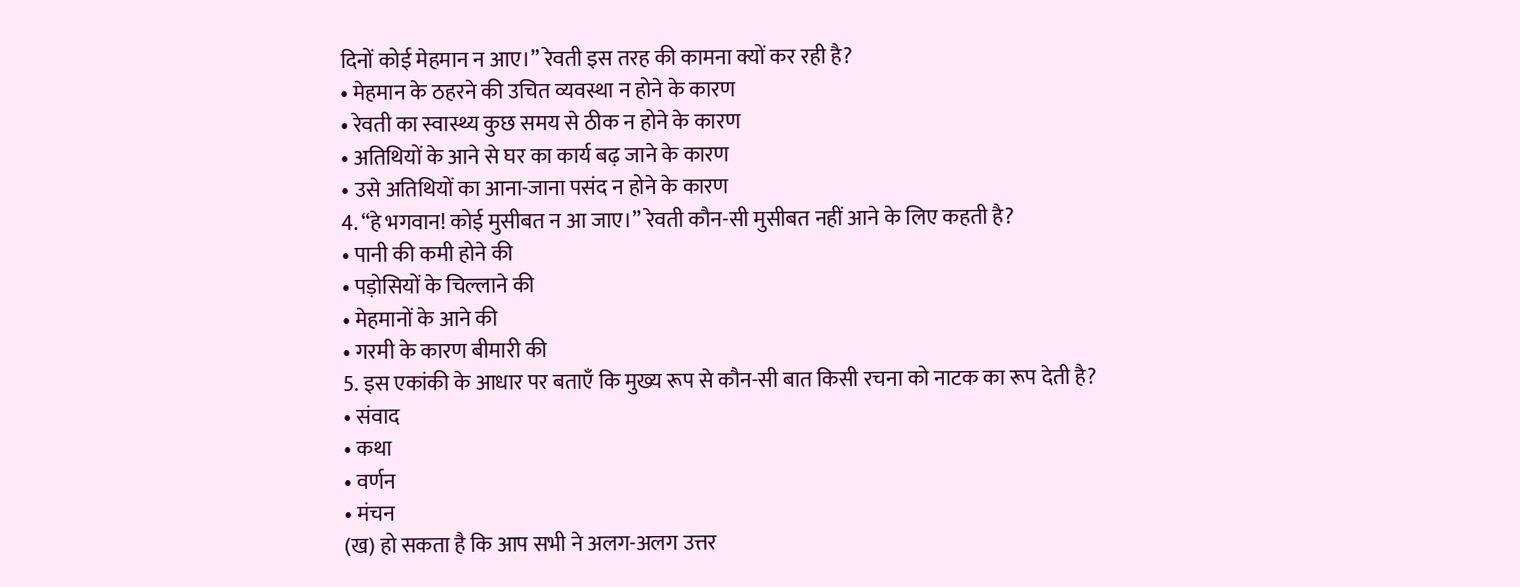दिनों कोई मेहमान न आए।” रेवती इस तरह की कामना क्यों कर रही है?
• मेहमान के ठहरने की उचित व्यवस्था न होने के कारण
• रेवती का स्वास्थ्य कुछ समय से ठीक न होने के कारण
• अतिथियों के आने से घर का कार्य बढ़ जाने के कारण
• उसे अतिथियों का आना-जाना पसंद न होने के कारण
4. “हे भगवान! कोई मुसीबत न आ जाए।” रेवती कौन-सी मुसीबत नहीं आने के लिए कहती है?
• पानी की कमी होने की
• पड़ोसियों के चिल्लाने की
• मेहमानों के आने की
• गरमी के कारण बीमारी की
5. इस एकांकी के आधार पर बताएँ कि मुख्य रूप से कौन-सी बात किसी रचना को नाटक का रूप देती है?
• संवाद
• कथा
• वर्णन
• मंचन
(ख) हो सकता है कि आप सभी ने अलग-अलग उत्तर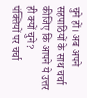चुने हों। अब अपने सहपाठियों के साथ चर्चा कीजिए कि आपने ये उत्तर ही क्यों चुने?
पंक्तियों पर चर्चा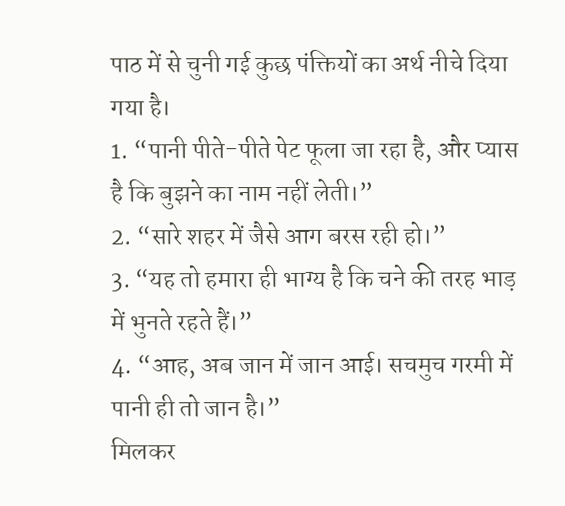पाठ में से चुनी गई कुछ पंक्तियों का अर्थ नीचे दिया गया है।
1. “पानी पीते-पीते पेट फूला जा रहा है, और प्यास है कि बुझने का नाम नहीं लेती।”
2. “सारे शहर में जैसे आग बरस रही हो।”
3. “यह तो हमारा ही भाग्य है कि चने की तरह भाड़ में भुनते रहते हैं।”
4. “आह, अब जान में जान आई। सचमुच गरमी में पानी ही तो जान है।”
मिलकर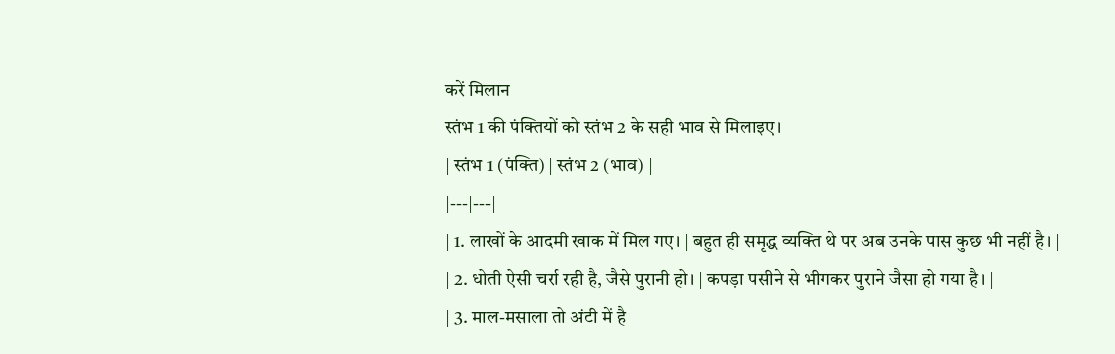करें मिलान
स्तंभ 1 की पंक्तियों को स्तंभ 2 के सही भाव से मिलाइए।
| स्तंभ 1 (पंक्ति) | स्तंभ 2 (भाव) |
|---|---|
| 1. लाखों के आदमी खाक में मिल गए। | बहुत ही समृद्ध व्यक्ति थे पर अब उनके पास कुछ भी नहीं है। |
| 2. धोती ऐसी चर्रा रही है, जैसे पुरानी हो। | कपड़ा पसीने से भीगकर पुराने जैसा हो गया है। |
| 3. माल-मसाला तो अंटी में है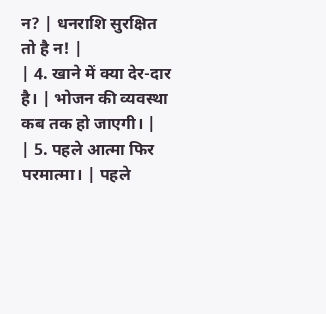न? | धनराशि सुरक्षित तो है न! |
| 4. खाने में क्या देर-दार है। | भोजन की व्यवस्था कब तक हो जाएगी। |
| 5. पहले आत्मा फिर परमात्मा। | पहले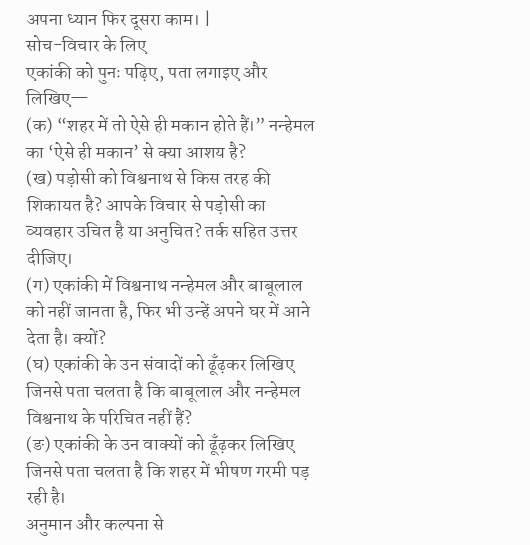अपना ध्यान फिर दूसरा काम। |
सोच-विचार के लिए
एकांकी को पुनः पढ़िए, पता लगाइए और लिखिए—
(क) “शहर में तो ऐसे ही मकान होते हैं।” नन्हेमल का ‘ऐसे ही मकान’ से क्या आशय है?
(ख) पड़ोसी को विश्वनाथ से किस तरह की शिकायत है? आपके विचार से पड़ोसी का व्यवहार उचित है या अनुचित? तर्क सहित उत्तर दीजिए।
(ग) एकांकी में विश्वनाथ नन्हेमल और बाबूलाल को नहीं जानता है, फिर भी उन्हें अपने घर में आने देता है। क्यों?
(घ) एकांकी के उन संवादों को ढूँढ़कर लिखिए जिनसे पता चलता है कि बाबूलाल और नन्हेमल विश्वनाथ के परिचित नहीं हैं?
(ङ) एकांकी के उन वाक्यों को ढूँढ़कर लिखिए जिनसे पता चलता है कि शहर में भीषण गरमी पड़ रही है।
अनुमान और कल्पना से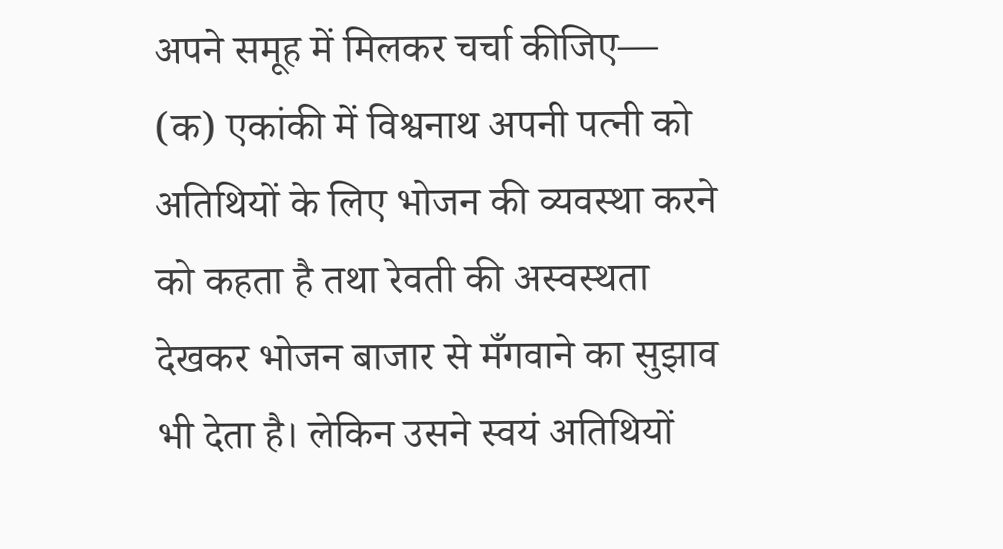अपने समूह में मिलकर चर्चा कीजिए—
(क) एकांकी में विश्वनाथ अपनी पत्नी को अतिथियों के लिए भोजन की व्यवस्था करने को कहता है तथा रेवती की अस्वस्थता देखकर भोजन बाजार से मँगवाने का सुझाव भी देता है। लेकिन उसने स्वयं अतिथियों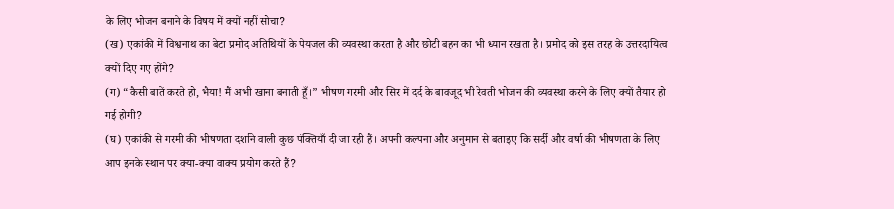के लिए भोजन बनाने के विषय में क्यों नहीं सोचा?
(ख) एकांकी में विश्वनाथ का बेटा प्रमोद अतिथियों के पेयजल की व्यवस्था करता है और छोटी बहन का भी ध्यान रखता है। प्रमोद को इस तरह के उत्तरदायित्व क्यों दिए गए होंगे?
(ग) “कैसी बातें करते हो, भैया! मैं अभी खाना बनाती हूँ।” भीषण गरमी और सिर में दर्द के बावजूद भी रेवती भोजन की व्यवस्था करने के लिए क्यों तैयार हो गई होगी?
(घ) एकांकी से गरमी की भीषणता दर्शाने वाली कुछ पंक्तियाँ दी जा रही हैं। अपनी कल्पना और अनुमान से बताइए कि सर्दी और वर्षा की भीषणता के लिए आप इनके स्थान पर क्या-क्या वाक्य प्रयोग करते हैं?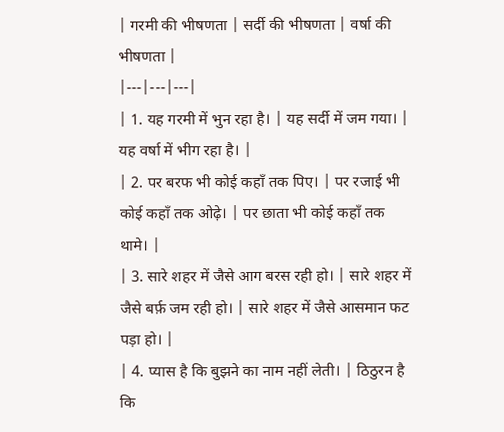| गरमी की भीषणता | सर्दी की भीषणता | वर्षा की भीषणता |
|---|---|---|
| 1. यह गरमी में भुन रहा है। | यह सर्दी में जम गया। | यह वर्षा में भीग रहा है। |
| 2. पर बरफ भी कोई कहाँ तक पिए। | पर रजाई भी कोई कहाँ तक ओढ़े। | पर छाता भी कोई कहाँ तक थामे। |
| 3. सारे शहर में जैसे आग बरस रही हो। | सारे शहर में जैसे बर्फ़ जम रही हो। | सारे शहर में जैसे आसमान फट पड़ा हो। |
| 4. प्यास है कि बुझने का नाम नहीं लेती। | ठिठुरन है कि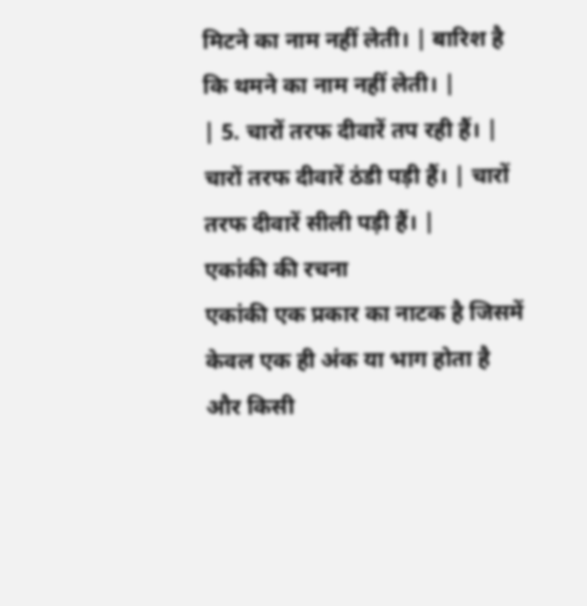मिटने का नाम नहीं लेती। | बारिश है कि थमने का नाम नहीं लेती। |
| 5. चारों तरफ दीवारें तप रही हैं। | चारों तरफ दीवारें ठंडी पड़ी हैं। | चारों तरफ दीवारें सीली पड़ी हैं। |
एकांकी की रचना
एकांकी एक प्रकार का नाटक है जिसमें केवल एक ही अंक या भाग होता है और किसी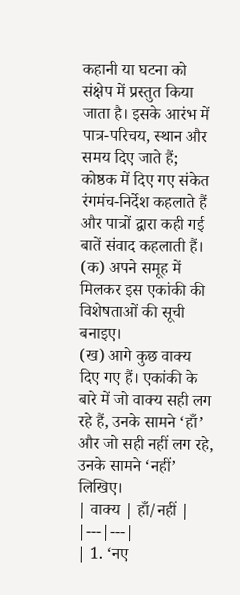कहानी या घटना को संक्षेप में प्रस्तुत किया जाता है। इसके आरंभ में पात्र-परिचय, स्थान और समय दिए जाते हैं; कोष्ठक में दिए गए संकेत रंगमंच-निर्देश कहलाते हैं और पात्रों द्वारा कही गई बातें संवाद कहलाती हैं।
(क) अपने समूह में मिलकर इस एकांकी की विशेषताओं की सूची बनाइए।
(ख) आगे कुछ वाक्य दिए गए हैं। एकांकी के बारे में जो वाक्य सही लग रहे हैं, उनके सामने ‘हाँ’ और जो सही नहीं लग रहे, उनके सामने ‘नहीं’ लिखिए।
| वाक्य | हाँ/नहीं |
|---|---|
| 1. ‘नए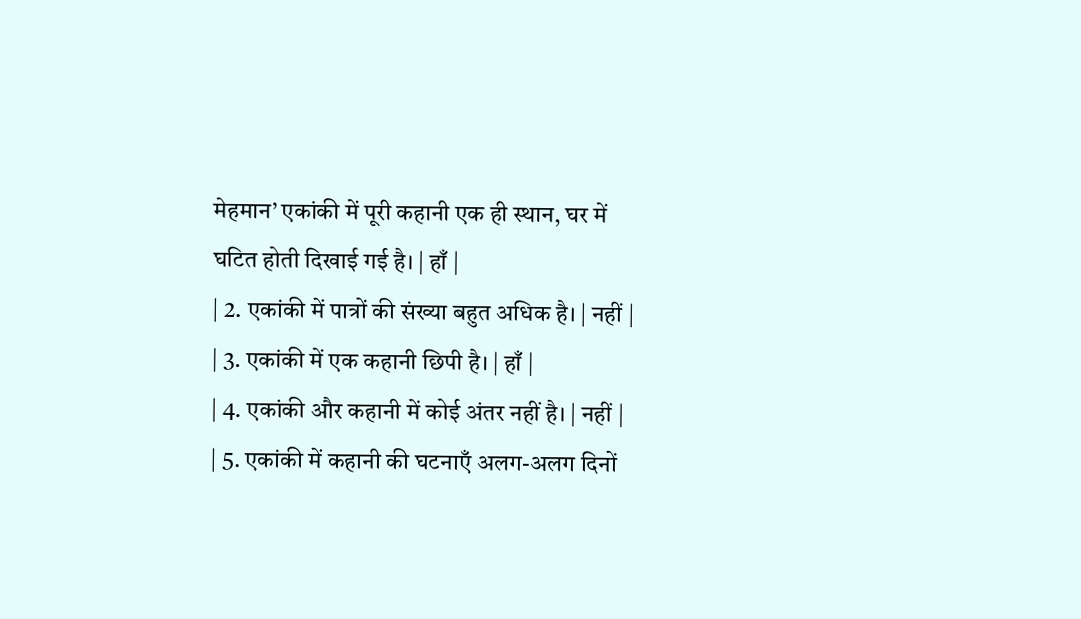मेहमान’ एकांकी में पूरी कहानी एक ही स्थान, घर में घटित होती दिखाई गई है। | हाँ |
| 2. एकांकी में पात्रों की संख्या बहुत अधिक है। | नहीं |
| 3. एकांकी में एक कहानी छिपी है। | हाँ |
| 4. एकांकी और कहानी में कोई अंतर नहीं है। | नहीं |
| 5. एकांकी में कहानी की घटनाएँ अलग-अलग दिनों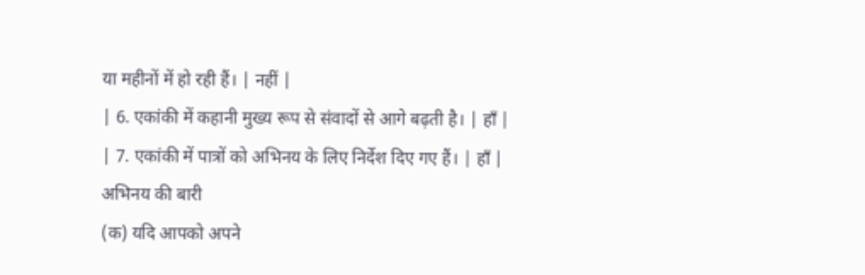या महीनों में हो रही हैं। | नहीं |
| 6. एकांकी में कहानी मुख्य रूप से संवादों से आगे बढ़ती है। | हाँ |
| 7. एकांकी में पात्रों को अभिनय के लिए निर्देश दिए गए हैं। | हाँ |
अभिनय की बारी
(क) यदि आपको अपने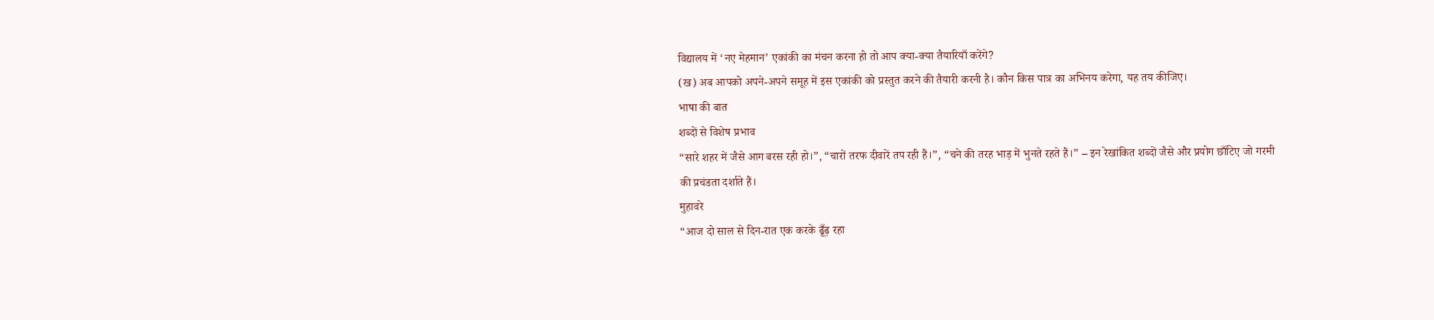विद्यालय में ‘नए मेहमान’ एकांकी का मंचन करना हो तो आप क्या-क्या तैयारियाँ करेंगे?
(ख) अब आपको अपने-अपने समूह में इस एकांकी को प्रस्तुत करने की तैयारी करनी है। कौन किस पात्र का अभिनय करेगा, यह तय कीजिए।
भाषा की बात
शब्दों से विशेष प्रभाव
“सारे शहर में जैसे आग बरस रही हो।”, “चारों तरफ दीवारें तप रही हैं।”, “चने की तरह भाड़ में भुनते रहते हैं।” – इन रेखांकित शब्दों जैसे और प्रयोग छाँटिए जो गरमी की प्रचंडता दर्शाते हैं।
मुहावरे
“आज दो साल से दिन-रात एक करके ढूँढ़ रहा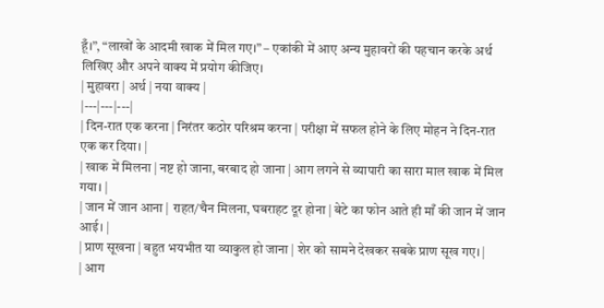हूँ।”, “लाखों के आदमी खाक में मिल गए।” – एकांकी में आए अन्य मुहावरों की पहचान करके अर्थ लिखिए और अपने वाक्य में प्रयोग कीजिए।
| मुहावरा | अर्थ | नया वाक्य |
|---|---|---|
| दिन-रात एक करना | निरंतर कठोर परिश्रम करना | परीक्षा में सफल होने के लिए मोहन ने दिन-रात एक कर दिया। |
| खाक में मिलना | नष्ट हो जाना, बरबाद हो जाना | आग लगने से व्यापारी का सारा माल खाक में मिल गया। |
| जान में जान आना | राहत/चैन मिलना, घबराहट दूर होना | बेटे का फोन आते ही माँ की जान में जान आई। |
| प्राण सूखना | बहुत भयभीत या व्याकुल हो जाना | शेर को सामने देखकर सबके प्राण सूख गए। |
| आग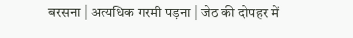बरसना | अत्यधिक गरमी पड़ना | जेठ की दोपहर में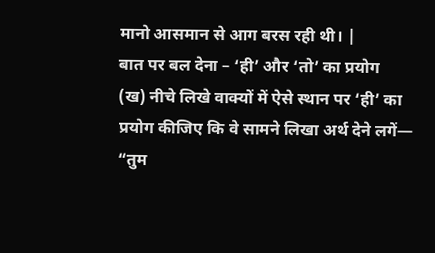मानो आसमान से आग बरस रही थी। |
बात पर बल देना – ‘ही’ और ‘तो’ का प्रयोग
(ख) नीचे लिखे वाक्यों में ऐसे स्थान पर ‘ही’ का प्रयोग कीजिए कि वे सामने लिखा अर्थ देने लगें—
“तुम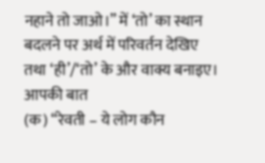नहाने तो जाओ।” में ‘तो’ का स्थान बदलने पर अर्थ में परिवर्तन देखिए तथा ‘ही’/‘तो’ के और वाक्य बनाइए।
आपकी बात
(क) “रेवती – ये लोग कौन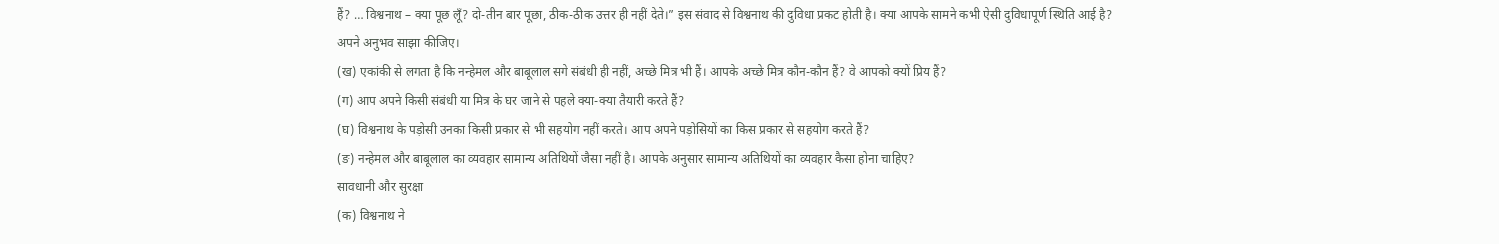हैं? … विश्वनाथ – क्या पूछ लूँ? दो-तीन बार पूछा, ठीक-ठीक उत्तर ही नहीं देते।” इस संवाद से विश्वनाथ की दुविधा प्रकट होती है। क्या आपके सामने कभी ऐसी दुविधापूर्ण स्थिति आई है? अपने अनुभव साझा कीजिए।
(ख) एकांकी से लगता है कि नन्हेमल और बाबूलाल सगे संबंधी ही नहीं, अच्छे मित्र भी हैं। आपके अच्छे मित्र कौन-कौन हैं? वे आपको क्यों प्रिय हैं?
(ग) आप अपने किसी संबंधी या मित्र के घर जाने से पहले क्या-क्या तैयारी करते हैं?
(घ) विश्वनाथ के पड़ोसी उनका किसी प्रकार से भी सहयोग नहीं करते। आप अपने पड़ोसियों का किस प्रकार से सहयोग करते हैं?
(ङ) नन्हेमल और बाबूलाल का व्यवहार सामान्य अतिथियों जैसा नहीं है। आपके अनुसार सामान्य अतिथियों का व्यवहार कैसा होना चाहिए?
सावधानी और सुरक्षा
(क) विश्वनाथ ने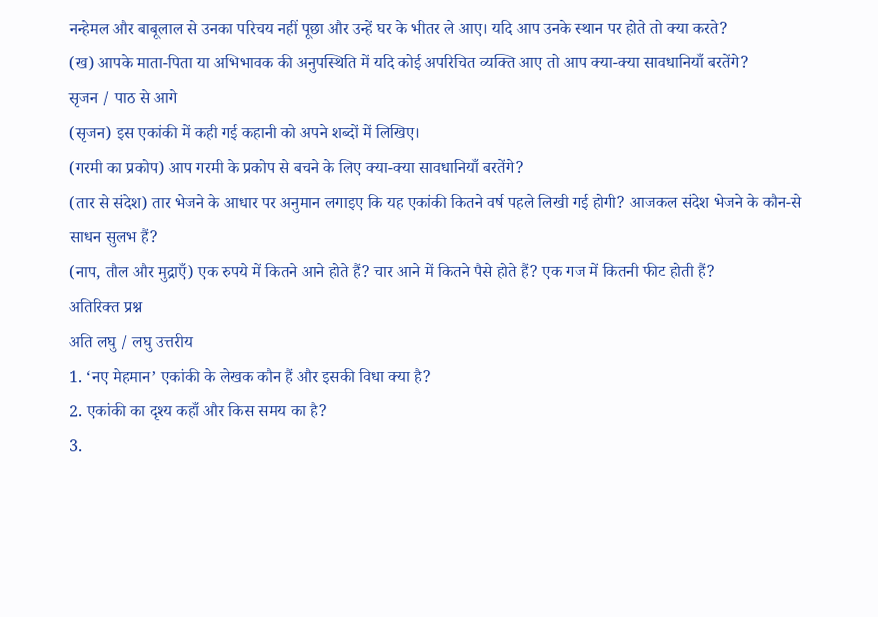नन्हेमल और बाबूलाल से उनका परिचय नहीं पूछा और उन्हें घर के भीतर ले आए। यदि आप उनके स्थान पर होते तो क्या करते?
(ख) आपके माता-पिता या अभिभावक की अनुपस्थिति में यदि कोई अपरिचित व्यक्ति आए तो आप क्या-क्या सावधानियाँ बरतेंगे?
सृजन / पाठ से आगे
(सृजन) इस एकांकी में कही गई कहानी को अपने शब्दों में लिखिए।
(गरमी का प्रकोप) आप गरमी के प्रकोप से बचने के लिए क्या-क्या सावधानियाँ बरतेंगे?
(तार से संदेश) तार भेजने के आधार पर अनुमान लगाइए कि यह एकांकी कितने वर्ष पहले लिखी गई होगी? आजकल संदेश भेजने के कौन-से साधन सुलभ हैं?
(नाप, तौल और मुद्राएँ) एक रुपये में कितने आने होते हैं? चार आने में कितने पैसे होते हैं? एक गज में कितनी फीट होती हैं?
अतिरिक्त प्रश्न
अति लघु / लघु उत्तरीय
1. ‘नए मेहमान’ एकांकी के लेखक कौन हैं और इसकी विधा क्या है?
2. एकांकी का दृश्य कहाँ और किस समय का है?
3.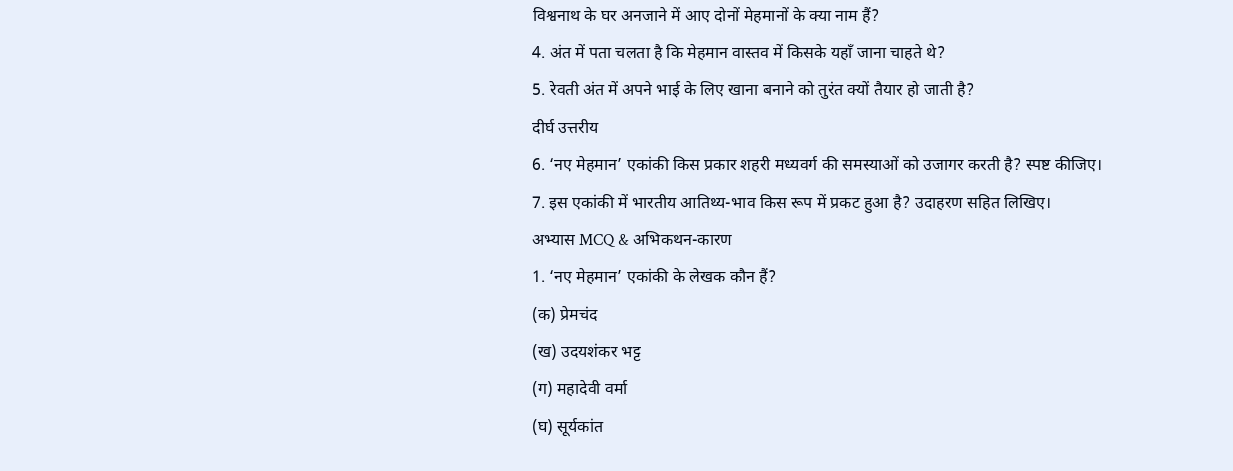विश्वनाथ के घर अनजाने में आए दोनों मेहमानों के क्या नाम हैं?
4. अंत में पता चलता है कि मेहमान वास्तव में किसके यहाँ जाना चाहते थे?
5. रेवती अंत में अपने भाई के लिए खाना बनाने को तुरंत क्यों तैयार हो जाती है?
दीर्घ उत्तरीय
6. ‘नए मेहमान’ एकांकी किस प्रकार शहरी मध्यवर्ग की समस्याओं को उजागर करती है? स्पष्ट कीजिए।
7. इस एकांकी में भारतीय आतिथ्य-भाव किस रूप में प्रकट हुआ है? उदाहरण सहित लिखिए।
अभ्यास MCQ & अभिकथन-कारण
1. ‘नए मेहमान’ एकांकी के लेखक कौन हैं?
(क) प्रेमचंद
(ख) उदयशंकर भट्ट
(ग) महादेवी वर्मा
(घ) सूर्यकांत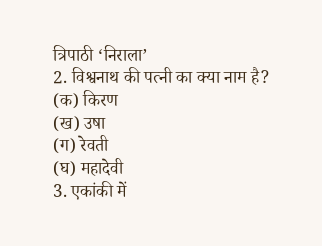त्रिपाठी ‘निराला’
2. विश्वनाथ की पत्नी का क्या नाम है?
(क) किरण
(ख) उषा
(ग) रेवती
(घ) महादेवी
3. एकांकी में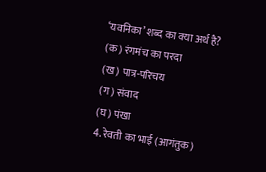‘यवनिका’ शब्द का क्या अर्थ है?
(क) रंगमंच का परदा
(ख) पात्र-परिचय
(ग) संवाद
(घ) पंखा
4. रेवती का भाई (आगंतुक)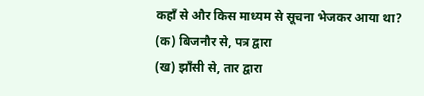कहाँ से और किस माध्यम से सूचना भेजकर आया था?
(क) बिजनौर से, पत्र द्वारा
(ख) झाँसी से, तार द्वारा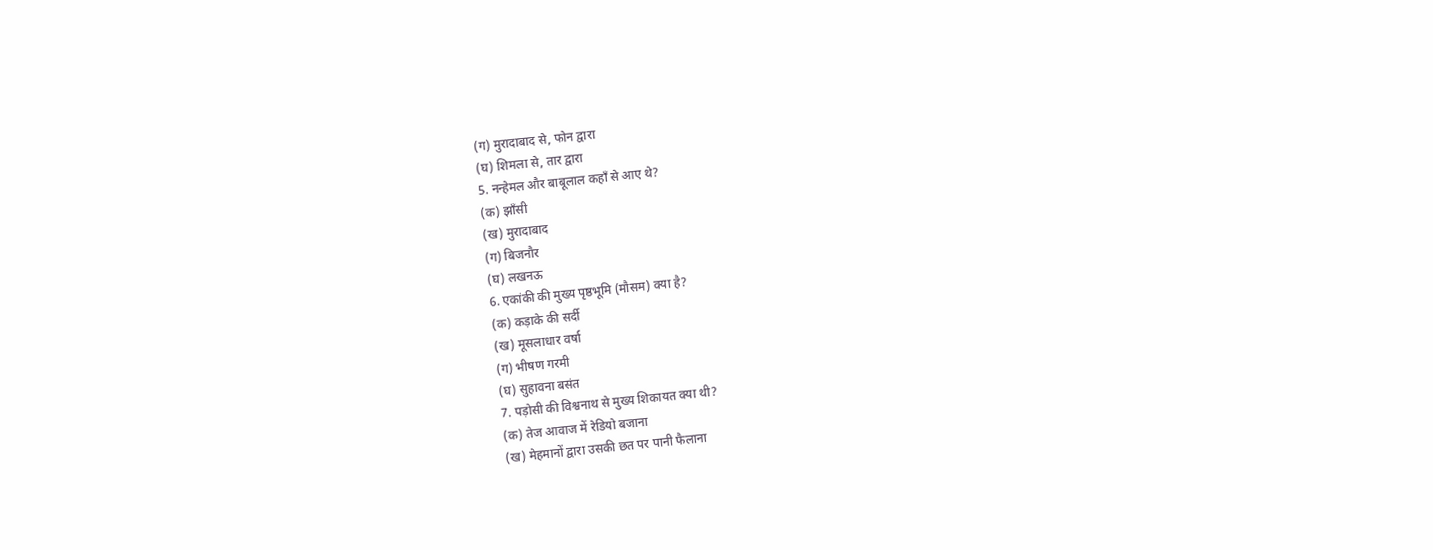(ग) मुरादाबाद से, फोन द्वारा
(घ) शिमला से, तार द्वारा
5. नन्हेमल और बाबूलाल कहाँ से आए थे?
(क) झाँसी
(ख) मुरादाबाद
(ग) बिजनौर
(घ) लखनऊ
6. एकांकी की मुख्य पृष्ठभूमि (मौसम) क्या है?
(क) कड़ाके की सर्दी
(ख) मूसलाधार वर्षा
(ग) भीषण गरमी
(घ) सुहावना बसंत
7. पड़ोसी की विश्वनाथ से मुख्य शिकायत क्या थी?
(क) तेज आवाज में रेडियो बजाना
(ख) मेहमानों द्वारा उसकी छत पर पानी फैलाना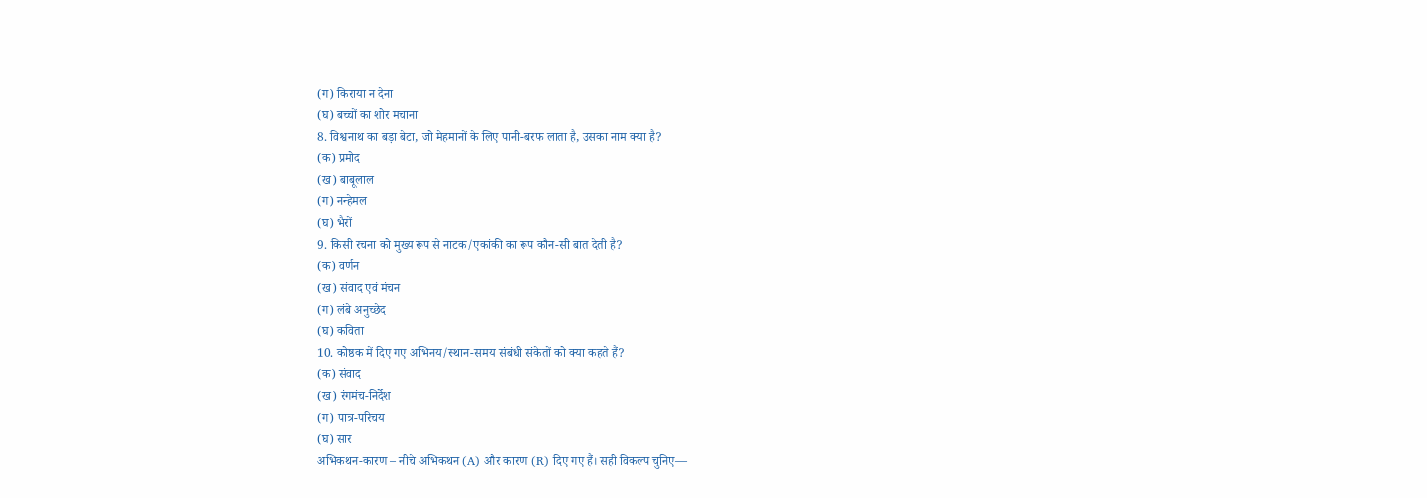(ग) किराया न देना
(घ) बच्चों का शोर मचाना
8. विश्वनाथ का बड़ा बेटा, जो मेहमानों के लिए पानी-बरफ लाता है, उसका नाम क्या है?
(क) प्रमोद
(ख) बाबूलाल
(ग) नन्हेमल
(घ) भैरों
9. किसी रचना को मुख्य रूप से नाटक/एकांकी का रूप कौन-सी बात देती है?
(क) वर्णन
(ख) संवाद एवं मंचन
(ग) लंबे अनुच्छेद
(घ) कविता
10. कोष्ठक में दिए गए अभिनय/स्थान-समय संबंधी संकेतों को क्या कहते हैं?
(क) संवाद
(ख) रंगमंच-निर्देश
(ग) पात्र-परिचय
(घ) सार
अभिकथन-कारण – नीचे अभिकथन (A) और कारण (R) दिए गए हैं। सही विकल्प चुनिए—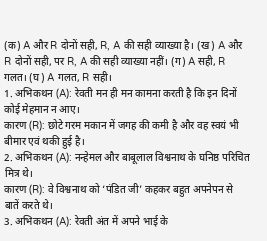(क) A और R दोनों सही, R, A की सही व्याख्या है। (ख) A और R दोनों सही, पर R, A की सही व्याख्या नहीं। (ग) A सही, R गलत। (घ) A गलत, R सही।
1. अभिकथन (A): रेवती मन ही मन कामना करती है कि इन दिनों कोई मेहमान न आए।
कारण (R): छोटे गरम मकान में जगह की कमी है और वह स्वयं भी बीमार एवं थकी हुई है।
2. अभिकथन (A): नन्हेमल और बाबूलाल विश्वनाथ के घनिष्ठ परिचित मित्र थे।
कारण (R): वे विश्वनाथ को ‘पंडित जी’ कहकर बहुत अपनेपन से बातें करते थे।
3. अभिकथन (A): रेवती अंत में अपने भाई के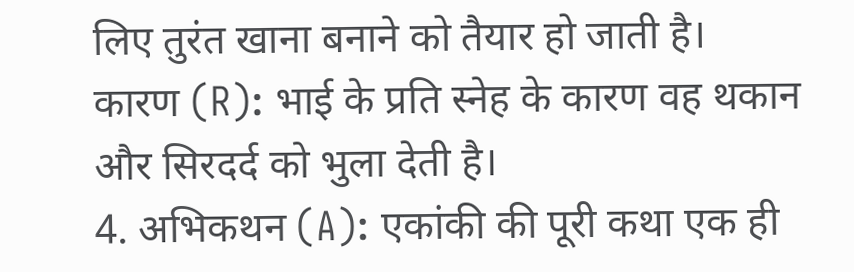लिए तुरंत खाना बनाने को तैयार हो जाती है।
कारण (R): भाई के प्रति स्नेह के कारण वह थकान और सिरदर्द को भुला देती है।
4. अभिकथन (A): एकांकी की पूरी कथा एक ही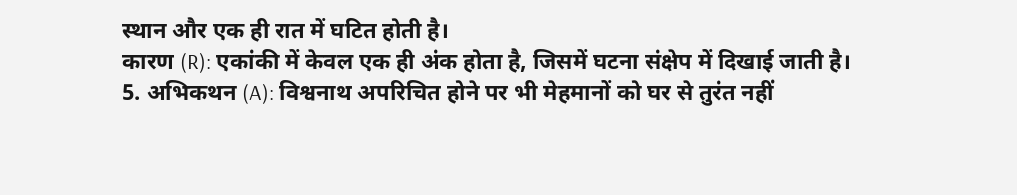स्थान और एक ही रात में घटित होती है।
कारण (R): एकांकी में केवल एक ही अंक होता है, जिसमें घटना संक्षेप में दिखाई जाती है।
5. अभिकथन (A): विश्वनाथ अपरिचित होने पर भी मेहमानों को घर से तुरंत नहीं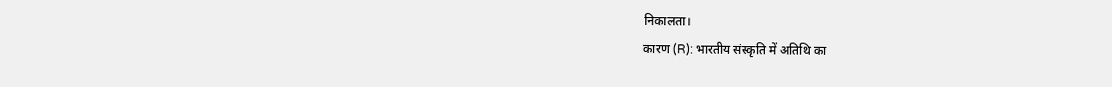निकालता।
कारण (R): भारतीय संस्कृति में अतिथि का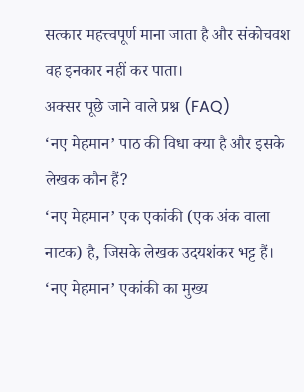सत्कार महत्त्वपूर्ण माना जाता है और संकोचवश वह इनकार नहीं कर पाता।
अक्सर पूछे जाने वाले प्रश्न (FAQ)
‘नए मेहमान’ पाठ की विधा क्या है और इसके लेखक कौन हैं?
‘नए मेहमान’ एक एकांकी (एक अंक वाला नाटक) है, जिसके लेखक उदयशंकर भट्ट हैं।
‘नए मेहमान’ एकांकी का मुख्य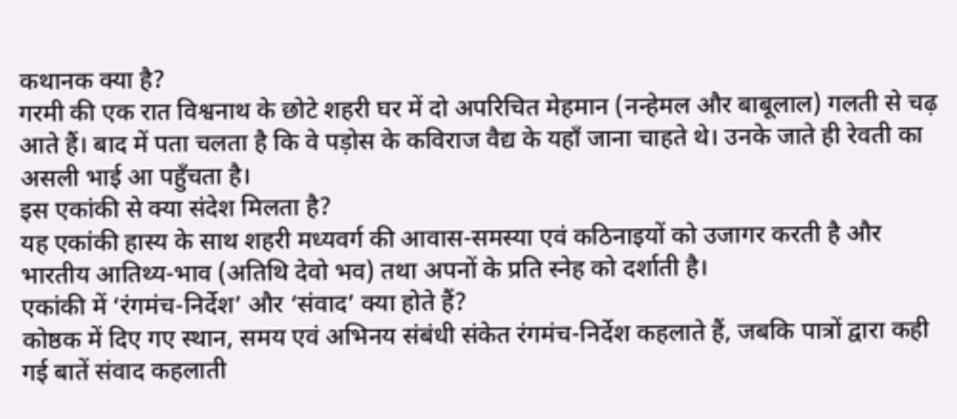कथानक क्या है?
गरमी की एक रात विश्वनाथ के छोटे शहरी घर में दो अपरिचित मेहमान (नन्हेमल और बाबूलाल) गलती से चढ़ आते हैं। बाद में पता चलता है कि वे पड़ोस के कविराज वैद्य के यहाँ जाना चाहते थे। उनके जाते ही रेवती का असली भाई आ पहुँचता है।
इस एकांकी से क्या संदेश मिलता है?
यह एकांकी हास्य के साथ शहरी मध्यवर्ग की आवास-समस्या एवं कठिनाइयों को उजागर करती है और भारतीय आतिथ्य-भाव (अतिथि देवो भव) तथा अपनों के प्रति स्नेह को दर्शाती है।
एकांकी में ‘रंगमंच-निर्देश’ और ‘संवाद’ क्या होते हैं?
कोष्ठक में दिए गए स्थान, समय एवं अभिनय संबंधी संकेत रंगमंच-निर्देश कहलाते हैं, जबकि पात्रों द्वारा कही गई बातें संवाद कहलाती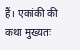हैं। एकांकी की कथा मुख्यतः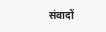संवादों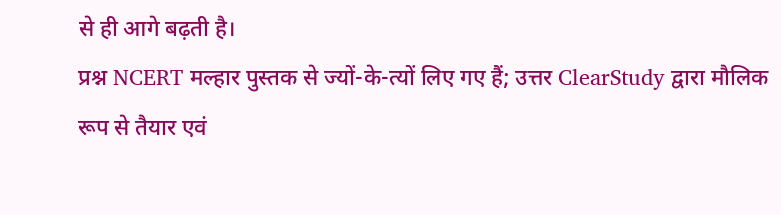से ही आगे बढ़ती है।
प्रश्न NCERT मल्हार पुस्तक से ज्यों-के-त्यों लिए गए हैं; उत्तर ClearStudy द्वारा मौलिक रूप से तैयार एवं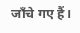जाँचे गए हैं।